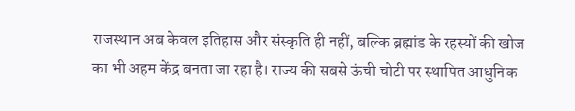राजस्थान अब केवल इतिहास और संस्कृति ही नहीं, बल्कि ब्रह्मांड के रहस्यों की खोज का भी अहम केंद्र बनता जा रहा है। राज्य की सबसे ऊंची चोटी पर स्थापित आधुनिक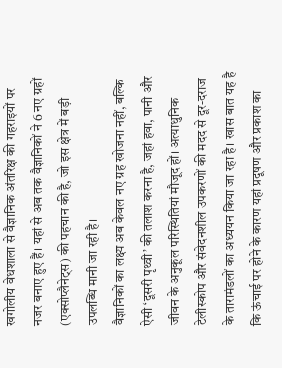खगोलीय वेधशाला से वैज्ञानिक अंतरिक्ष की गहराइयों पर नजर बनाए हुए हैं। यहां से अब तक वैज्ञानिकों ने 6 नए ग्रहों (एक्सोप्लैनेट्स) की पहचान की है, जो इस क्षेत्र में बड़ी उपलब्धि मानी जा रही है।
वैज्ञानिकों का लक्ष्य अब केवल नए ग्रह खोजना नहीं, बल्कि ऐसी ‘दूसरी पृथ्वी’ की तलाश करना है, जहां हवा, पानी और जीवन के अनुकूल परिस्थितियां मौजूद हों। अत्याधुनिक टेलीस्कोप और संवेदनशील उपकरणों की मदद से दूर-दराज के तारामंडलों का अध्ययन किया जा रहा है। खास बात यह है कि ऊंचाई पर होने के कारण यहां प्रदूषण और प्रकाश का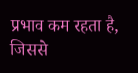प्रभाव कम रहता है, जिससे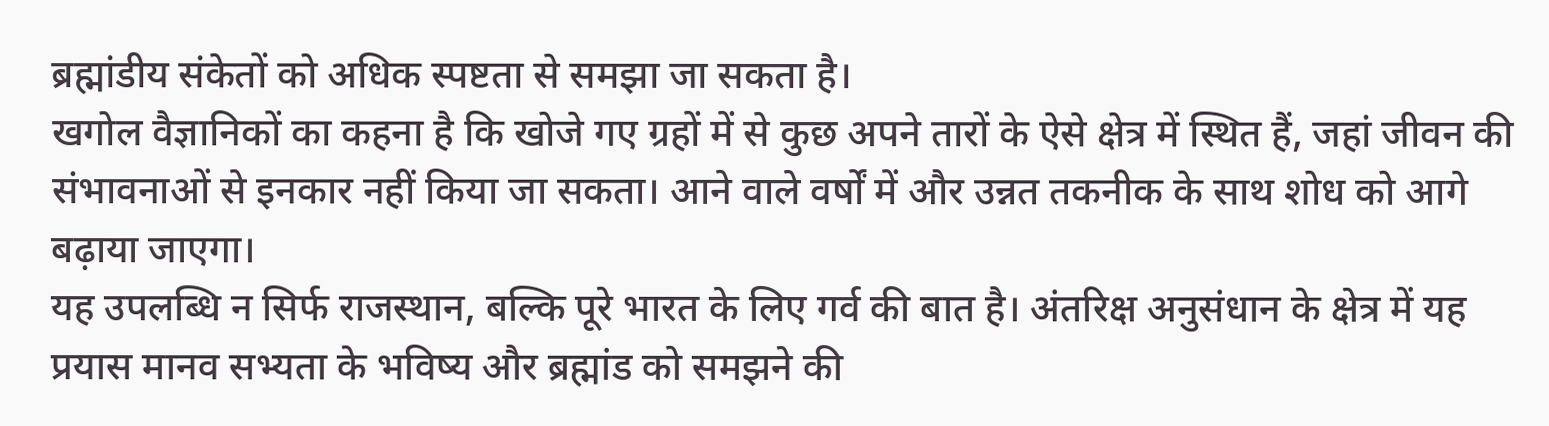ब्रह्मांडीय संकेतों को अधिक स्पष्टता से समझा जा सकता है।
खगोल वैज्ञानिकों का कहना है कि खोजे गए ग्रहों में से कुछ अपने तारों के ऐसे क्षेत्र में स्थित हैं, जहां जीवन की संभावनाओं से इनकार नहीं किया जा सकता। आने वाले वर्षों में और उन्नत तकनीक के साथ शोध को आगे बढ़ाया जाएगा।
यह उपलब्धि न सिर्फ राजस्थान, बल्कि पूरे भारत के लिए गर्व की बात है। अंतरिक्ष अनुसंधान के क्षेत्र में यह प्रयास मानव सभ्यता के भविष्य और ब्रह्मांड को समझने की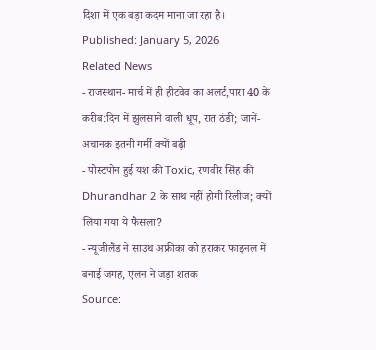दिशा में एक बड़ा कदम माना जा रहा है।
Published: January 5, 2026
Related News
- राजस्थान- मार्च में ही हीटवेव का अलर्ट,पारा 40 के करीब:दिन में झुलसाने वाली धूप, रात ठंडी; जानें- अचानक इतनी गर्मी क्यों बढ़ी
- पोस्टपोन हुई यश की Toxic, रणवीर सिंह की Dhurandhar 2 के साथ नहीं होगी रिलीज; क्यों लिया गया ये फैसला?
- न्यूजीलैंड ने साउथ अफ्रीका को हराकर फाइनल में बनाई जगह, एलन ने जड़ा शतक
Source: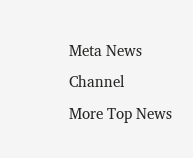Meta News Channel
More Top News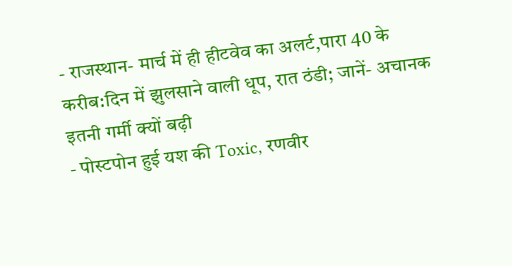- राजस्थान- मार्च में ही हीटवेव का अलर्ट,पारा 40 के करीब:दिन में झुलसाने वाली धूप, रात ठंडी; जानें- अचानक इतनी गर्मी क्यों बढ़ी
- पोस्टपोन हुई यश की Toxic, रणवीर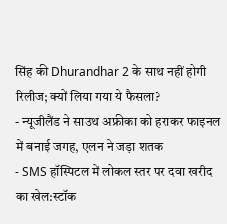सिंह की Dhurandhar 2 के साथ नहीं होगी रिलीज; क्यों लिया गया ये फैसला?
- न्यूजीलैंड ने साउथ अफ्रीका को हराकर फाइनल में बनाई जगह, एलन ने जड़ा शतक
- SMS हॉस्पिटल में लोकल स्तर पर दवा खरीद का खेल:स्टॉक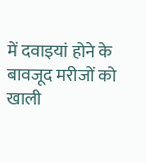में दवाइयां होने के बावजूद मरीजों को खाली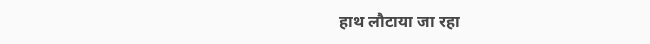हाथ लौटाया जा रहा